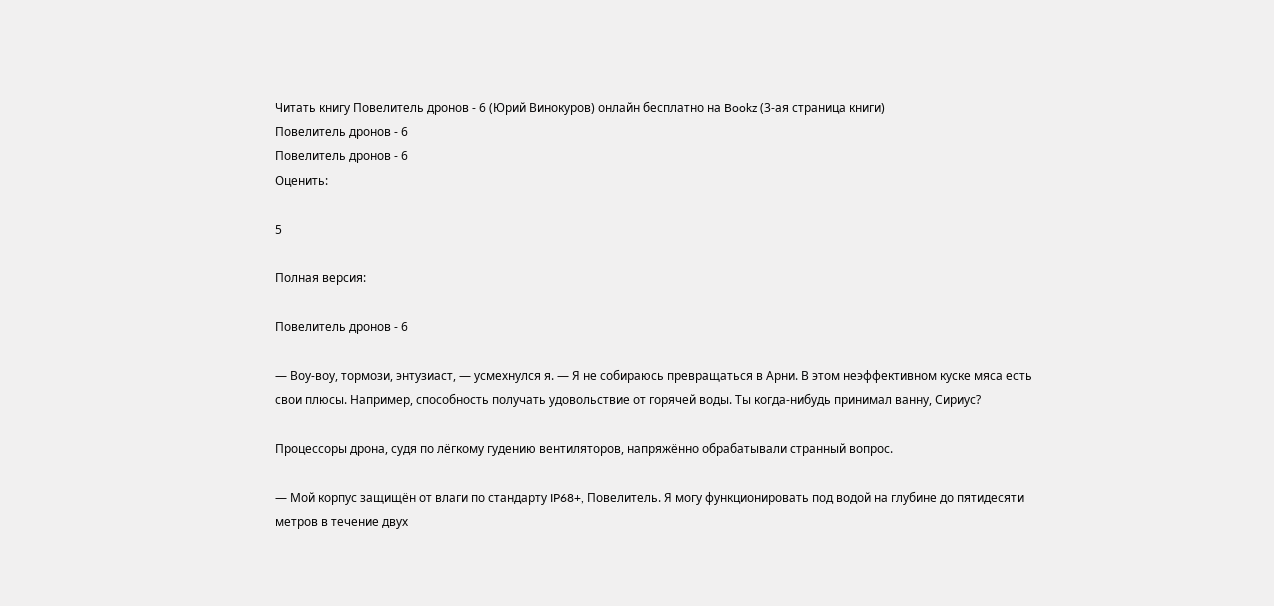Читать книгу Повелитель дронов - 6 (Юрий Винокуров) онлайн бесплатно на Bookz (3-ая страница книги)
Повелитель дронов - 6
Повелитель дронов - 6
Оценить:

5

Полная версия:

Повелитель дронов - 6

— Воу-воу, тормози, энтузиаст, — усмехнулся я. — Я не собираюсь превращаться в Арни. В этом неэффективном куске мяса есть свои плюсы. Например, способность получать удовольствие от горячей воды. Ты когда-нибудь принимал ванну, Сириус?

Процессоры дрона, судя по лёгкому гудению вентиляторов, напряжённо обрабатывали странный вопрос.

— Мой корпус защищён от влаги по стандарту IP68+, Повелитель. Я могу функционировать под водой на глубине до пятидесяти метров в течение двух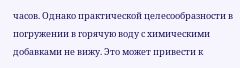часов. Однако практической целесообразности в погружении в горячую воду с химическими добавками не вижу. Это может привести к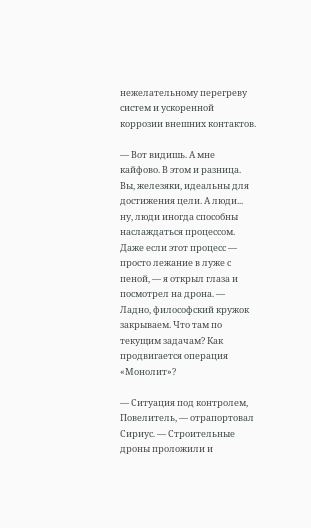нежелательному перегреву систем и ускоренной коррозии внешних контактов.

— Вот видишь. А мне кайфово. В этом и разница. Вы, железяки, идеальны для достижения цели. А люди... ну, люди иногда способны наслаждаться процессом. Даже если этот процесс — просто лежание в луже с пеной, — я открыл глаза и посмотрел на дрона. — Ладно, философский кружок закрываем. Что там по текущим задачам? Как продвигается операция «Монолит»?

— Ситуация под контролем, Повелитель, — отрапортовал Сириус. — Строительные дроны проложили и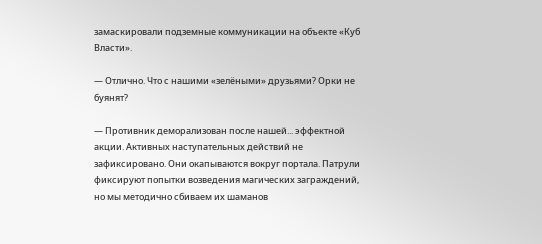замаскировали подземные коммуникации на объекте «Куб Власти».

— Отлично. Что с нашими «зелёными» друзьями? Орки не буянят?

— Противник деморализован после нашей... эффектной акции. Активных наступательных действий не зафиксировано. Они окапываются вокруг портала. Патрули фиксируют попытки возведения магических заграждений, но мы методично сбиваем их шаманов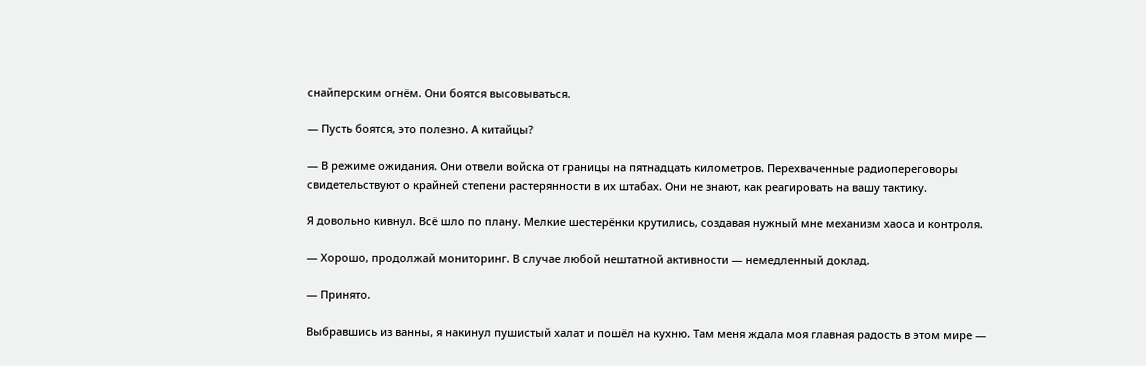снайперским огнём. Они боятся высовываться.

— Пусть боятся, это полезно. А китайцы?

— В режиме ожидания. Они отвели войска от границы на пятнадцать километров. Перехваченные радиопереговоры свидетельствуют о крайней степени растерянности в их штабах. Они не знают, как реагировать на вашу тактику.

Я довольно кивнул. Всё шло по плану. Мелкие шестерёнки крутились, создавая нужный мне механизм хаоса и контроля.

— Хорошо, продолжай мониторинг. В случае любой нештатной активности — немедленный доклад.

— Принято.

Выбравшись из ванны, я накинул пушистый халат и пошёл на кухню. Там меня ждала моя главная радость в этом мире —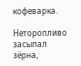кофеварка.

Неторопливо засыпал зёрна,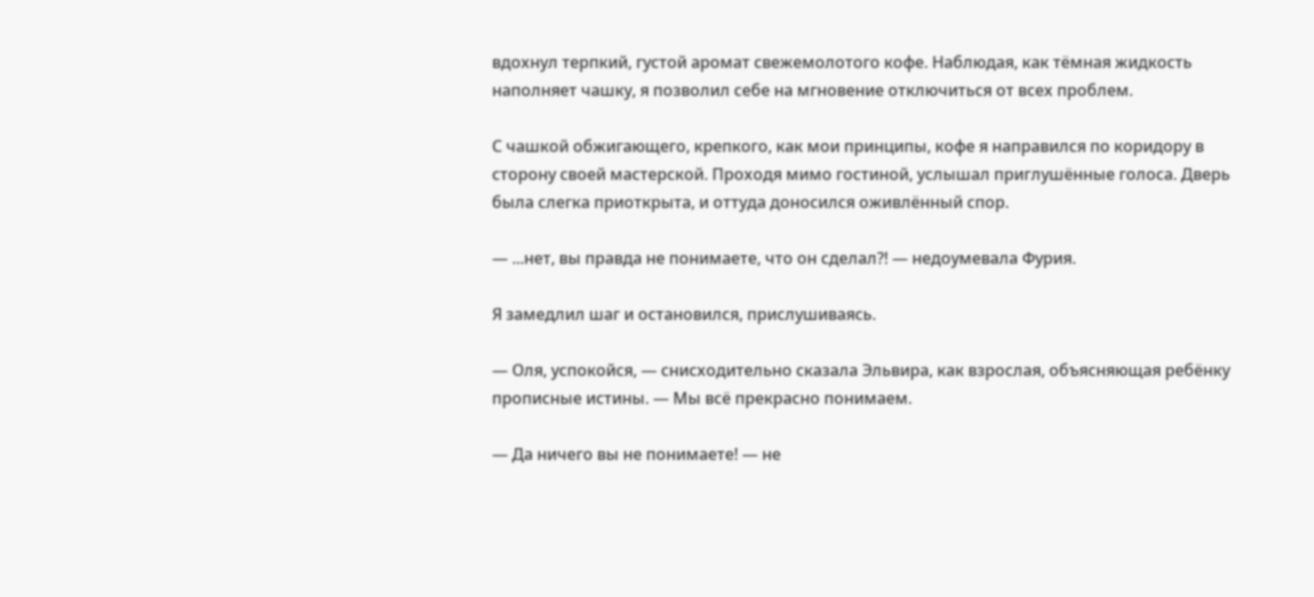вдохнул терпкий, густой аромат свежемолотого кофе. Наблюдая, как тёмная жидкость наполняет чашку, я позволил себе на мгновение отключиться от всех проблем.

С чашкой обжигающего, крепкого, как мои принципы, кофе я направился по коридору в сторону своей мастерской. Проходя мимо гостиной, услышал приглушённые голоса. Дверь была слегка приоткрыта, и оттуда доносился оживлённый спор.

— ...нет, вы правда не понимаете, что он сделал?! — недоумевала Фурия.

Я замедлил шаг и остановился, прислушиваясь.

— Оля, успокойся, — снисходительно сказала Эльвира, как взрослая, объясняющая ребёнку прописные истины. — Мы всё прекрасно понимаем.

— Да ничего вы не понимаете! — не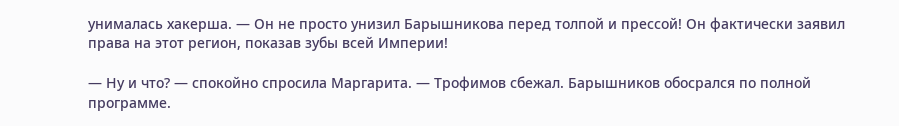унималась хакерша. — Он не просто унизил Барышникова перед толпой и прессой! Он фактически заявил права на этот регион, показав зубы всей Империи!

— Ну и что? — спокойно спросила Маргарита. — Трофимов сбежал. Барышников обосрался по полной программе.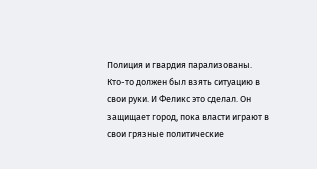Полиция и гвардия парализованы. Кто-то должен был взять ситуацию в свои руки. И Феликс это сделал. Он защищает город, пока власти играют в свои грязные политические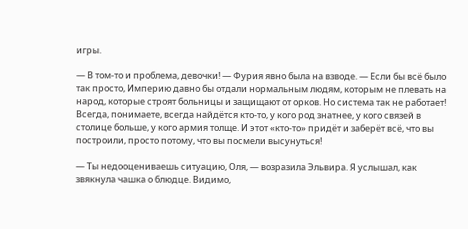игры.

— В том-то и проблема, девочки! — Фурия явно была на взводе. — Если бы всё было так просто, Империю давно бы отдали нормальным людям, которым не плевать на народ, которые строят больницы и защищают от орков. Но система так не работает! Всегда, понимаете, всегда найдётся кто-то, у кого род знатнее, у кого связей в столице больше, у кого армия толще. И этот «кто-то» придёт и заберёт всё, что вы построили, просто потому, что вы посмели высунуться!

— Ты недооцениваешь ситуацию, Оля, — возразила Эльвира. Я услышал, как звякнула чашка о блюдце. Видимо,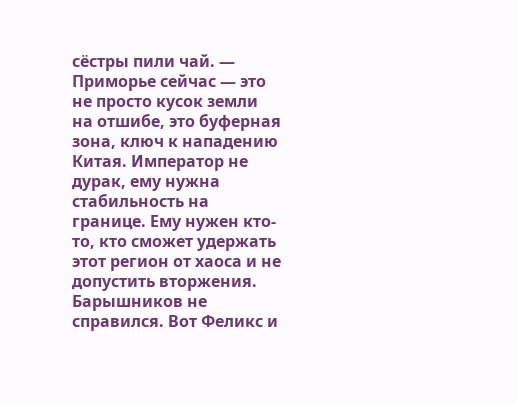сёстры пили чай. — Приморье сейчас — это не просто кусок земли на отшибе, это буферная зона, ключ к нападению Китая. Император не дурак, ему нужна стабильность на границе. Ему нужен кто-то, кто сможет удержать этот регион от хаоса и не допустить вторжения. Барышников не справился. Вот Феликс и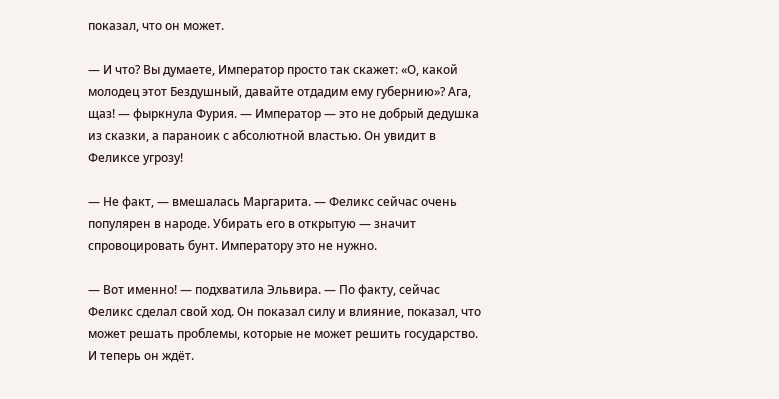показал, что он может.

— И что? Вы думаете, Император просто так скажет: «О, какой молодец этот Бездушный, давайте отдадим ему губернию»? Ага, щаз! — фыркнула Фурия. — Император — это не добрый дедушка из сказки, а параноик с абсолютной властью. Он увидит в Феликсе угрозу!

— Не факт, — вмешалась Маргарита. — Феликс сейчас очень популярен в народе. Убирать его в открытую — значит спровоцировать бунт. Императору это не нужно.

— Вот именно! — подхватила Эльвира. — По факту, сейчас Феликс сделал свой ход. Он показал силу и влияние, показал, что может решать проблемы, которые не может решить государство. И теперь он ждёт.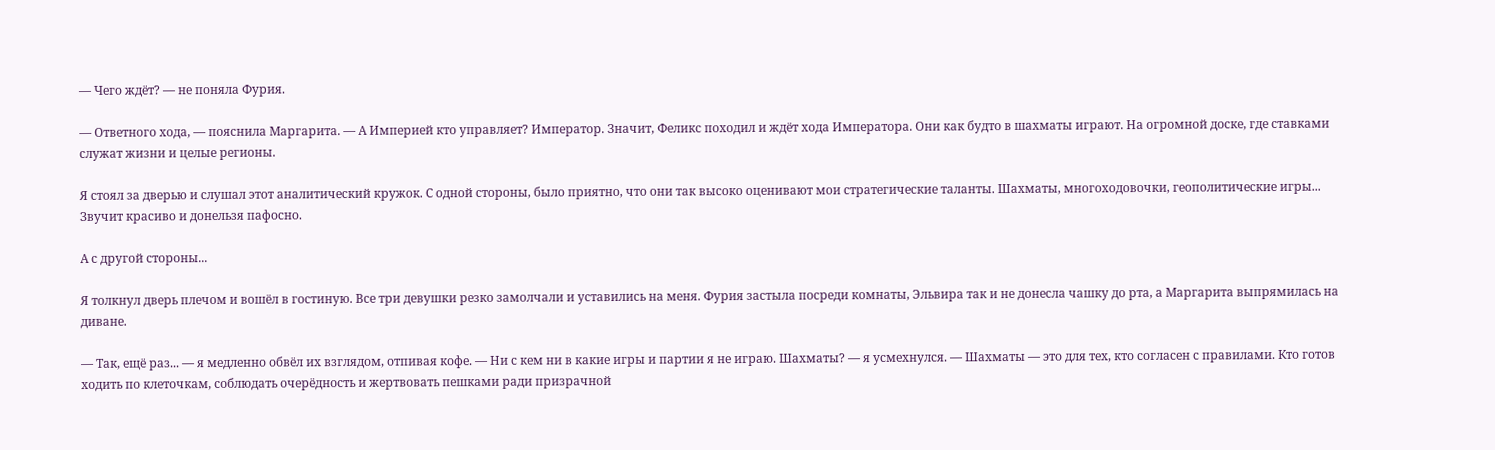— Чего ждёт? — не поняла Фурия.

— Ответного хода, — пояснила Маргарита. — А Империей кто управляет? Император. Значит, Феликс походил и ждёт хода Императора. Они как будто в шахматы играют. На огромной доске, где ставками служат жизни и целые регионы.

Я стоял за дверью и слушал этот аналитический кружок. С одной стороны, было приятно, что они так высоко оценивают мои стратегические таланты. Шахматы, многоходовочки, геополитические игры... Звучит красиво и донельзя пафосно.

А с другой стороны...

Я толкнул дверь плечом и вошёл в гостиную. Все три девушки резко замолчали и уставились на меня. Фурия застыла посреди комнаты, Эльвира так и не донесла чашку до рта, а Маргарита выпрямилась на диване.

— Так, ещё раз... — я медленно обвёл их взглядом, отпивая кофе. — Ни с кем ни в какие игры и партии я не играю. Шахматы? — я усмехнулся. — Шахматы — это для тех, кто согласен с правилами. Кто готов ходить по клеточкам, соблюдать очерёдность и жертвовать пешками ради призрачной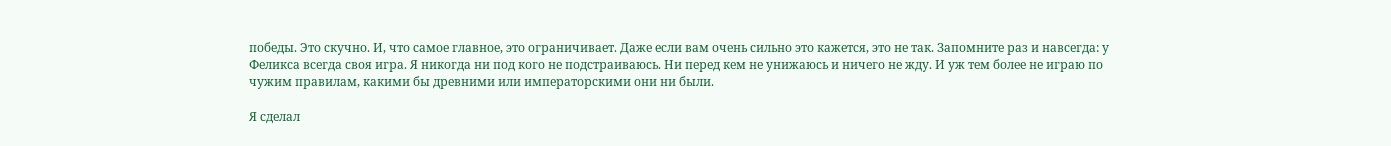победы. Это скучно. И, что самое главное, это ограничивает. Даже если вам очень сильно это кажется, это не так. Запомните раз и навсегда: у Феликса всегда своя игра. Я никогда ни под кого не подстраиваюсь. Ни перед кем не унижаюсь и ничего не жду. И уж тем более не играю по чужим правилам, какими бы древними или императорскими они ни были.

Я сделал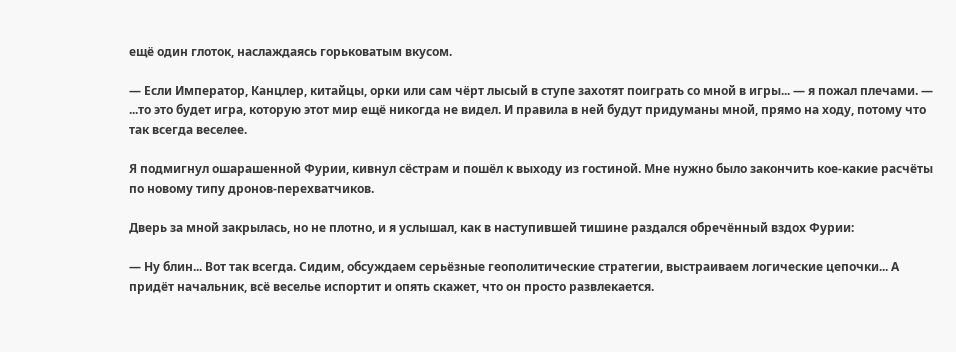ещё один глоток, наслаждаясь горьковатым вкусом.

— Если Император, Канцлер, китайцы, орки или сам чёрт лысый в ступе захотят поиграть со мной в игры... — я пожал плечами. — ...то это будет игра, которую этот мир ещё никогда не видел. И правила в ней будут придуманы мной, прямо на ходу, потому что так всегда веселее.

Я подмигнул ошарашенной Фурии, кивнул сёстрам и пошёл к выходу из гостиной. Мне нужно было закончить кое-какие расчёты по новому типу дронов-перехватчиков.

Дверь за мной закрылась, но не плотно, и я услышал, как в наступившей тишине раздался обречённый вздох Фурии:

— Ну блин... Вот так всегда. Сидим, обсуждаем серьёзные геополитические стратегии, выстраиваем логические цепочки... А придёт начальник, всё веселье испортит и опять скажет, что он просто развлекается.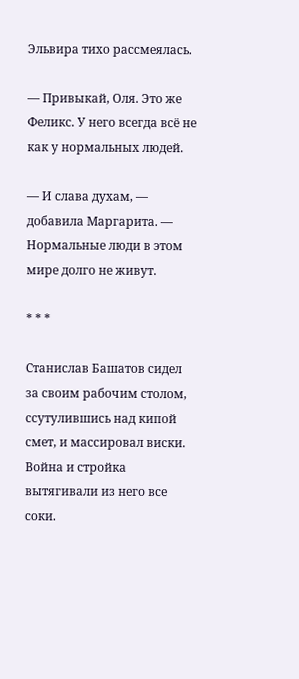Эльвира тихо рассмеялась.

— Привыкай, Оля. Это же Феликс. У него всегда всё не как у нормальных людей.

— И слава духам, — добавила Маргарита. — Нормальные люди в этом мире долго не живут.

* * *

Станислав Башатов сидел за своим рабочим столом, ссутулившись над кипой смет, и массировал виски. Война и стройка вытягивали из него все соки.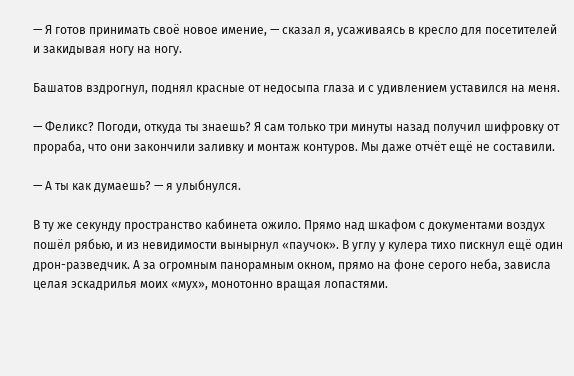— Я готов принимать своё новое имение, — сказал я, усаживаясь в кресло для посетителей и закидывая ногу на ногу.

Башатов вздрогнул, поднял красные от недосыпа глаза и с удивлением уставился на меня.

— Феликс? Погоди, откуда ты знаешь? Я сам только три минуты назад получил шифровку от прораба, что они закончили заливку и монтаж контуров. Мы даже отчёт ещё не составили.

— А ты как думаешь? — я улыбнулся.

В ту же секунду пространство кабинета ожило. Прямо над шкафом с документами воздух пошёл рябью, и из невидимости вынырнул «паучок». В углу у кулера тихо пискнул ещё один дрон-разведчик. А за огромным панорамным окном, прямо на фоне серого неба, зависла целая эскадрилья моих «мух», монотонно вращая лопастями.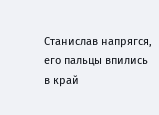Станислав напрягся, его пальцы впились в край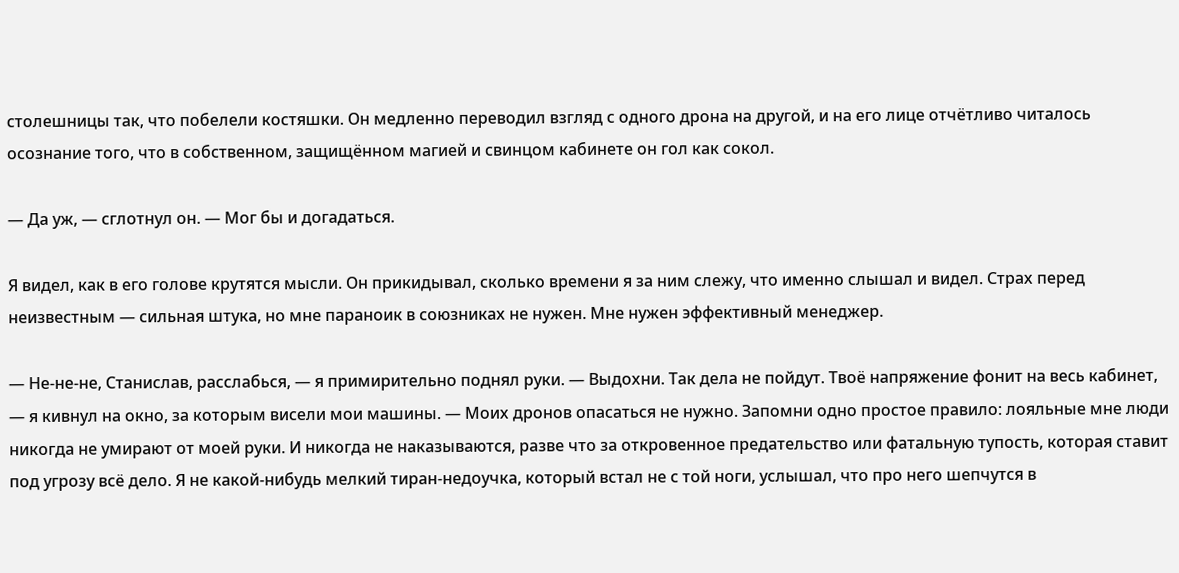столешницы так, что побелели костяшки. Он медленно переводил взгляд с одного дрона на другой, и на его лице отчётливо читалось осознание того, что в собственном, защищённом магией и свинцом кабинете он гол как сокол.

— Да уж, — сглотнул он. — Мог бы и догадаться.

Я видел, как в его голове крутятся мысли. Он прикидывал, сколько времени я за ним слежу, что именно слышал и видел. Страх перед неизвестным — сильная штука, но мне параноик в союзниках не нужен. Мне нужен эффективный менеджер.

— Не-не-не, Станислав, расслабься, — я примирительно поднял руки. — Выдохни. Так дела не пойдут. Твоё напряжение фонит на весь кабинет, — я кивнул на окно, за которым висели мои машины. — Моих дронов опасаться не нужно. Запомни одно простое правило: лояльные мне люди никогда не умирают от моей руки. И никогда не наказываются, разве что за откровенное предательство или фатальную тупость, которая ставит под угрозу всё дело. Я не какой-нибудь мелкий тиран-недоучка, который встал не с той ноги, услышал, что про него шепчутся в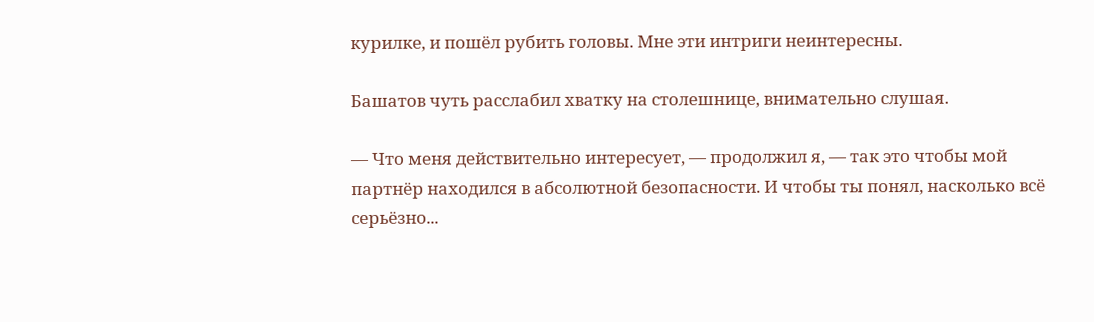курилке, и пошёл рубить головы. Мне эти интриги неинтересны.

Башатов чуть расслабил хватку на столешнице, внимательно слушая.

— Что меня действительно интересует, — продолжил я, — так это чтобы мой партнёр находился в абсолютной безопасности. И чтобы ты понял, насколько всё серьёзно...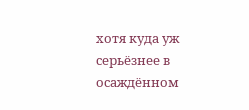хотя куда уж серьёзнее в осаждённом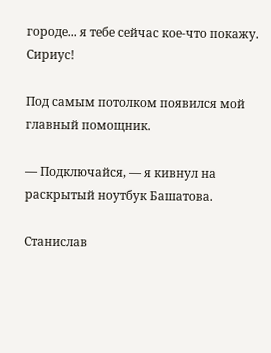городе... я тебе сейчас кое-что покажу. Сириус!

Под самым потолком появился мой главный помощник.

— Подключайся, — я кивнул на раскрытый ноутбук Башатова.

Станислав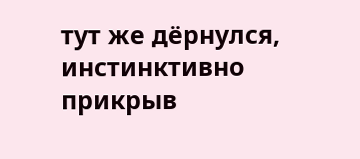тут же дёрнулся, инстинктивно прикрыв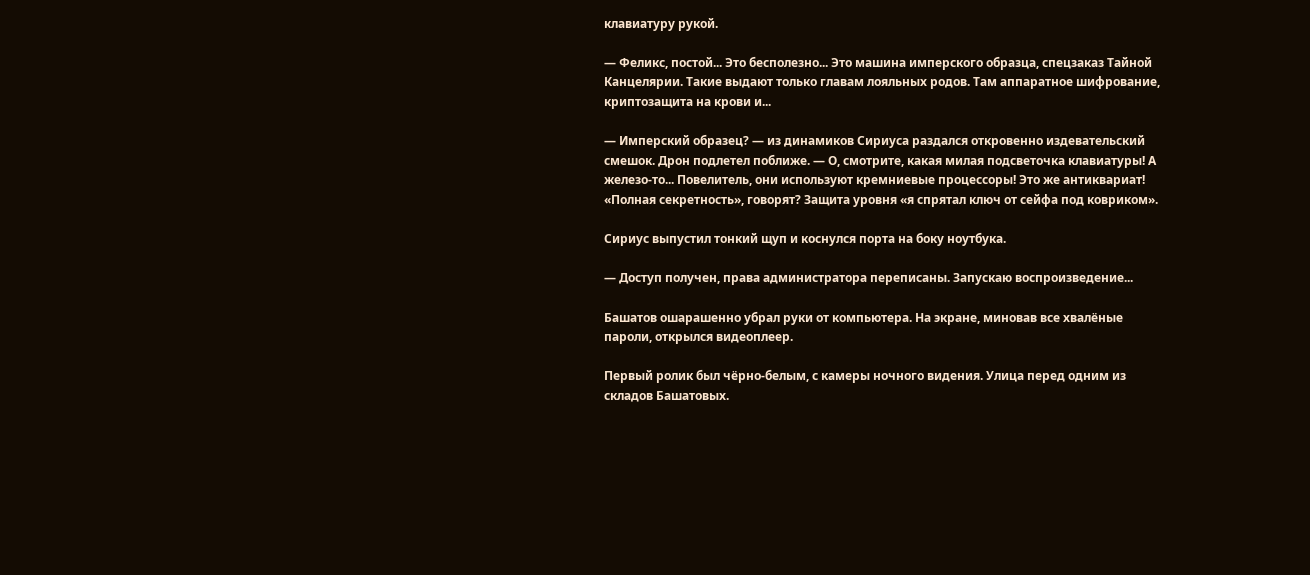клавиатуру рукой.

— Феликс, постой... Это бесполезно... Это машина имперского образца, спецзаказ Тайной Канцелярии. Такие выдают только главам лояльных родов. Там аппаратное шифрование, криптозащита на крови и...

— Имперский образец? — из динамиков Сириуса раздался откровенно издевательский смешок. Дрон подлетел поближе. — О, смотрите, какая милая подсветочка клавиатуры! А железо-то... Повелитель, они используют кремниевые процессоры! Это же антиквариат! «Полная секретность», говорят? Защита уровня «я спрятал ключ от сейфа под ковриком».

Сириус выпустил тонкий щуп и коснулся порта на боку ноутбука.

— Доступ получен, права администратора переписаны. Запускаю воспроизведение...

Башатов ошарашенно убрал руки от компьютера. На экране, миновав все хвалёные пароли, открылся видеоплеер.

Первый ролик был чёрно-белым, с камеры ночного видения. Улица перед одним из складов Башатовых.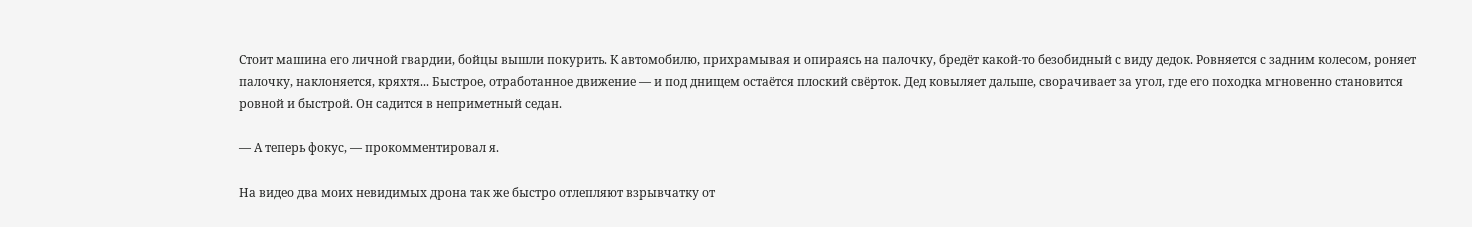Стоит машина его личной гвардии, бойцы вышли покурить. К автомобилю, прихрамывая и опираясь на палочку, бредёт какой-то безобидный с виду дедок. Ровняется с задним колесом, роняет палочку, наклоняется, кряхтя... Быстрое, отработанное движение — и под днищем остаётся плоский свёрток. Дед ковыляет дальше, сворачивает за угол, где его походка мгновенно становится ровной и быстрой. Он садится в неприметный седан.

— А теперь фокус, — прокомментировал я.

На видео два моих невидимых дрона так же быстро отлепляют взрывчатку от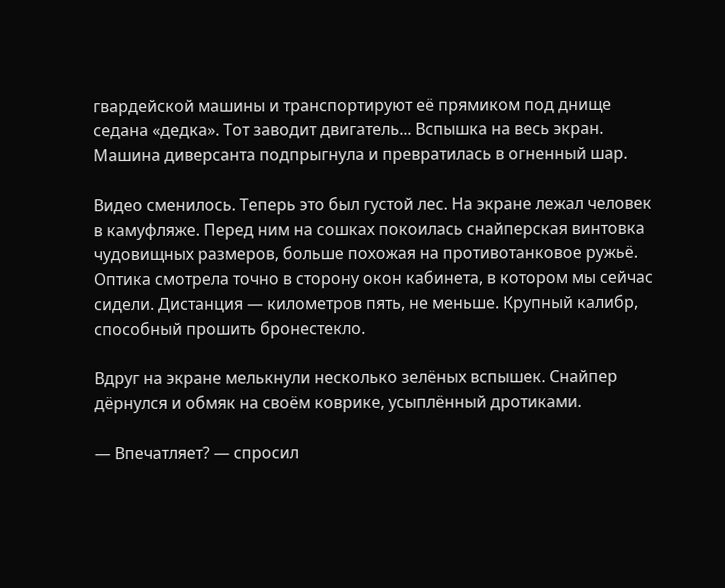гвардейской машины и транспортируют её прямиком под днище седана «дедка». Тот заводит двигатель... Вспышка на весь экран. Машина диверсанта подпрыгнула и превратилась в огненный шар.

Видео сменилось. Теперь это был густой лес. На экране лежал человек в камуфляже. Перед ним на сошках покоилась снайперская винтовка чудовищных размеров, больше похожая на противотанковое ружьё. Оптика смотрела точно в сторону окон кабинета, в котором мы сейчас сидели. Дистанция — километров пять, не меньше. Крупный калибр, способный прошить бронестекло.

Вдруг на экране мелькнули несколько зелёных вспышек. Снайпер дёрнулся и обмяк на своём коврике, усыплённый дротиками.

— Впечатляет? — спросил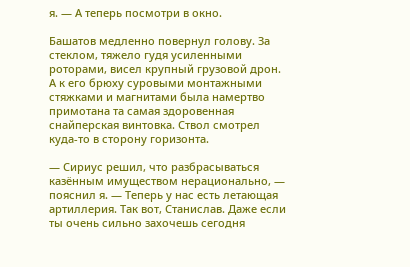я. — А теперь посмотри в окно.

Башатов медленно повернул голову. За стеклом, тяжело гудя усиленными роторами, висел крупный грузовой дрон. А к его брюху суровыми монтажными стяжками и магнитами была намертво примотана та самая здоровенная снайперская винтовка. Ствол смотрел куда-то в сторону горизонта.

— Сириус решил, что разбрасываться казённым имуществом нерационально, — пояснил я. — Теперь у нас есть летающая артиллерия. Так вот, Станислав. Даже если ты очень сильно захочешь сегодня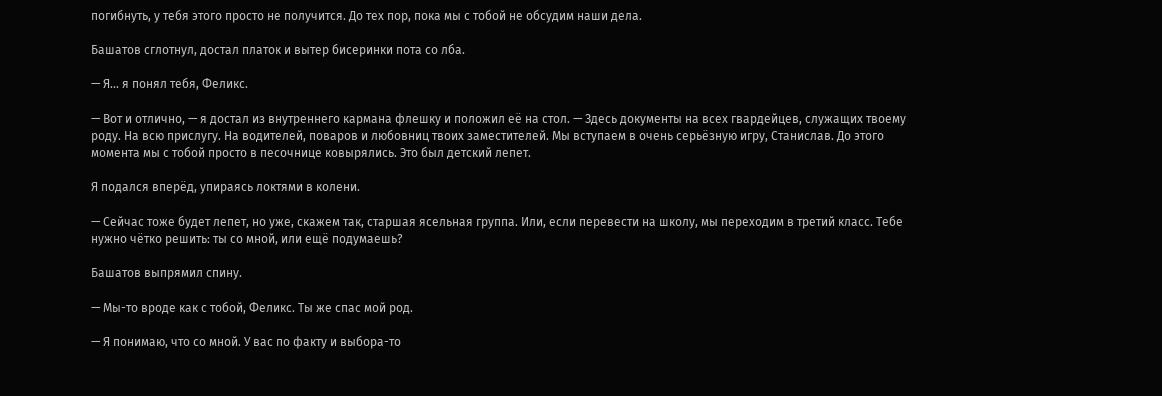погибнуть, у тебя этого просто не получится. До тех пор, пока мы с тобой не обсудим наши дела.

Башатов сглотнул, достал платок и вытер бисеринки пота со лба.

— Я... я понял тебя, Феликс.

— Вот и отлично, — я достал из внутреннего кармана флешку и положил её на стол. — Здесь документы на всех гвардейцев, служащих твоему роду. На всю прислугу. На водителей, поваров и любовниц твоих заместителей. Мы вступаем в очень серьёзную игру, Станислав. До этого момента мы с тобой просто в песочнице ковырялись. Это был детский лепет.

Я подался вперёд, упираясь локтями в колени.

— Сейчас тоже будет лепет, но уже, скажем так, старшая ясельная группа. Или, если перевести на школу, мы переходим в третий класс. Тебе нужно чётко решить: ты со мной, или ещё подумаешь?

Башатов выпрямил спину.

— Мы-то вроде как с тобой, Феликс. Ты же спас мой род.

— Я понимаю, что со мной. У вас по факту и выбора-то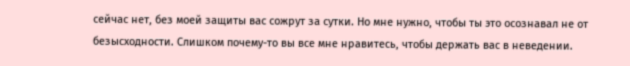сейчас нет, без моей защиты вас сожрут за сутки. Но мне нужно, чтобы ты это осознавал не от безысходности. Слишком почему-то вы все мне нравитесь, чтобы держать вас в неведении.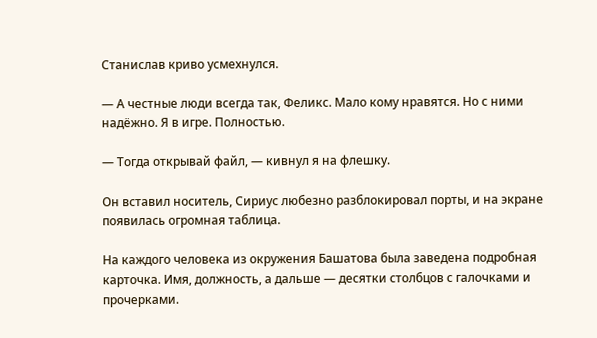Станислав криво усмехнулся.

— А честные люди всегда так, Феликс. Мало кому нравятся. Но с ними надёжно. Я в игре. Полностью.

— Тогда открывай файл, — кивнул я на флешку.

Он вставил носитель, Сириус любезно разблокировал порты, и на экране появилась огромная таблица.

На каждого человека из окружения Башатова была заведена подробная карточка. Имя, должность, а дальше — десятки столбцов с галочками и прочерками.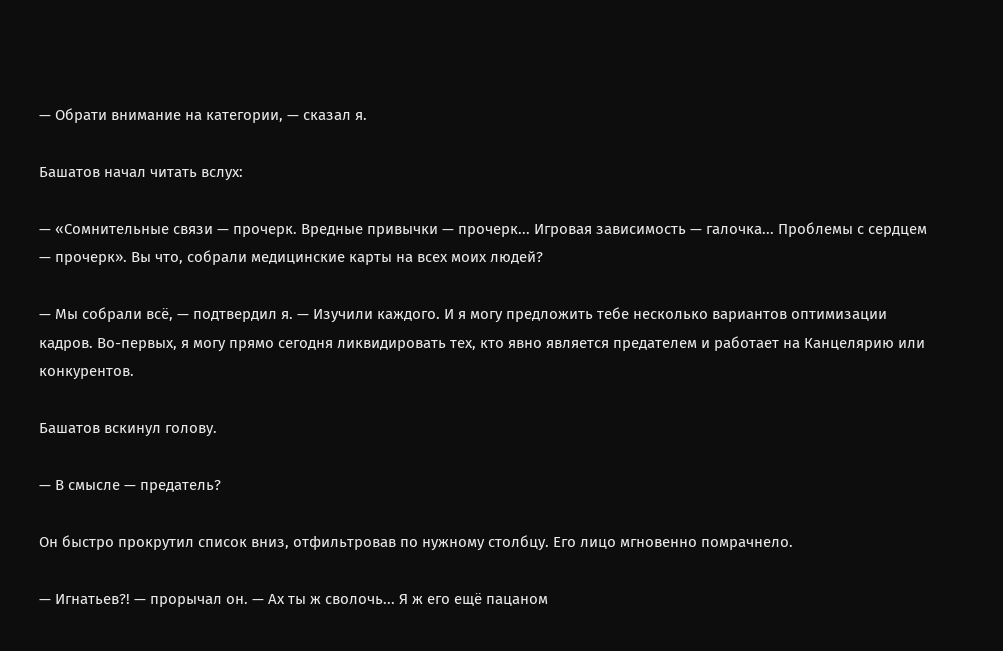— Обрати внимание на категории, — сказал я.

Башатов начал читать вслух:

— «Сомнительные связи — прочерк. Вредные привычки — прочерк... Игровая зависимость — галочка... Проблемы с сердцем — прочерк». Вы что, собрали медицинские карты на всех моих людей?

— Мы собрали всё, — подтвердил я. — Изучили каждого. И я могу предложить тебе несколько вариантов оптимизации кадров. Во-первых, я могу прямо сегодня ликвидировать тех, кто явно является предателем и работает на Канцелярию или конкурентов.

Башатов вскинул голову.

— В смысле — предатель?

Он быстро прокрутил список вниз, отфильтровав по нужному столбцу. Его лицо мгновенно помрачнело.

— Игнатьев?! — прорычал он. — Ах ты ж сволочь... Я ж его ещё пацаном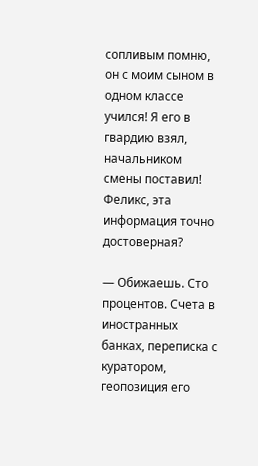сопливым помню, он с моим сыном в одном классе учился! Я его в гвардию взял, начальником смены поставил! Феликс, эта информация точно достоверная?

— Обижаешь. Сто процентов. Счета в иностранных банках, переписка с куратором, геопозиция его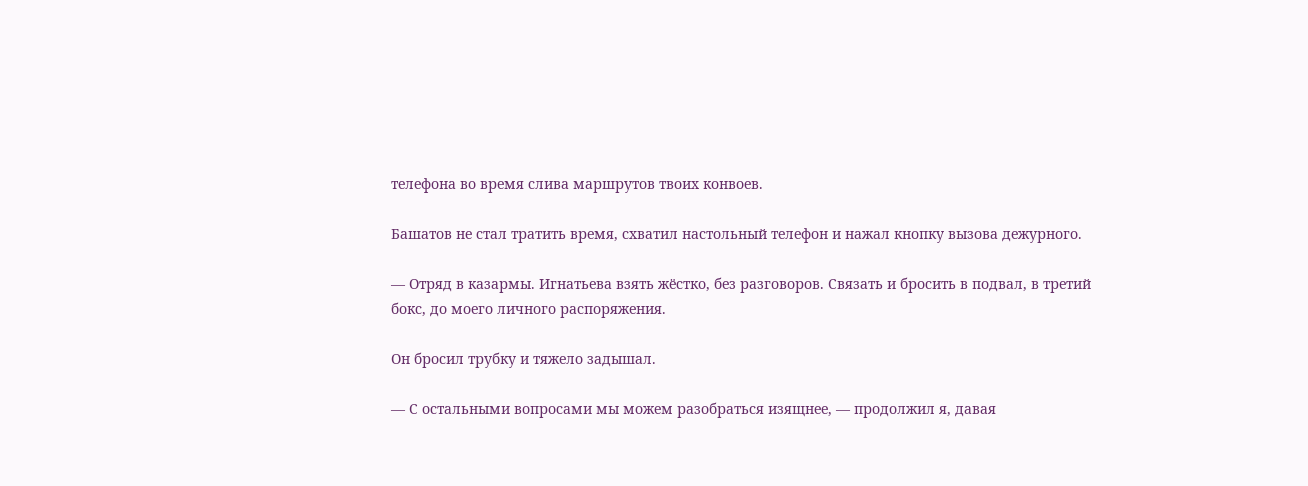телефона во время слива маршрутов твоих конвоев.

Башатов не стал тратить время, схватил настольный телефон и нажал кнопку вызова дежурного.

— Отряд в казармы. Игнатьева взять жёстко, без разговоров. Связать и бросить в подвал, в третий бокс, до моего личного распоряжения.

Он бросил трубку и тяжело задышал.

— С остальными вопросами мы можем разобраться изящнее, — продолжил я, давая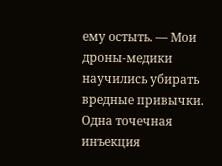ему остыть. — Мои дроны-медики научились убирать вредные привычки. Одна точечная инъекция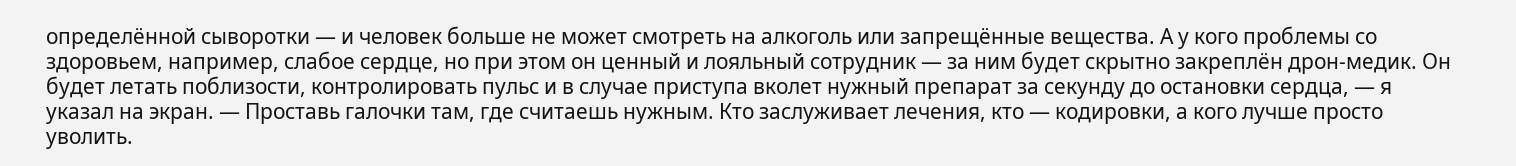определённой сыворотки — и человек больше не может смотреть на алкоголь или запрещённые вещества. А у кого проблемы со здоровьем, например, слабое сердце, но при этом он ценный и лояльный сотрудник — за ним будет скрытно закреплён дрон-медик. Он будет летать поблизости, контролировать пульс и в случае приступа вколет нужный препарат за секунду до остановки сердца, — я указал на экран. — Проставь галочки там, где считаешь нужным. Кто заслуживает лечения, кто — кодировки, а кого лучше просто уволить.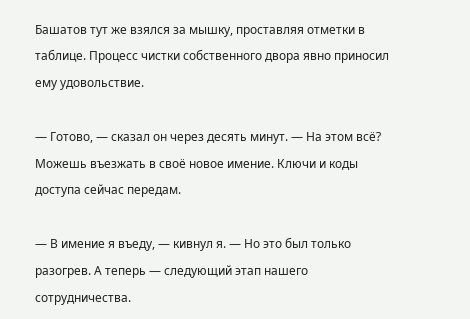Башатов тут же взялся за мышку, проставляя отметки в таблице. Процесс чистки собственного двора явно приносил ему удовольствие.

— Готово, — сказал он через десять минут. — На этом всё? Можешь въезжать в своё новое имение. Ключи и коды доступа сейчас передам.

— В имение я въеду, — кивнул я. — Но это был только разогрев. А теперь — следующий этап нашего сотрудничества.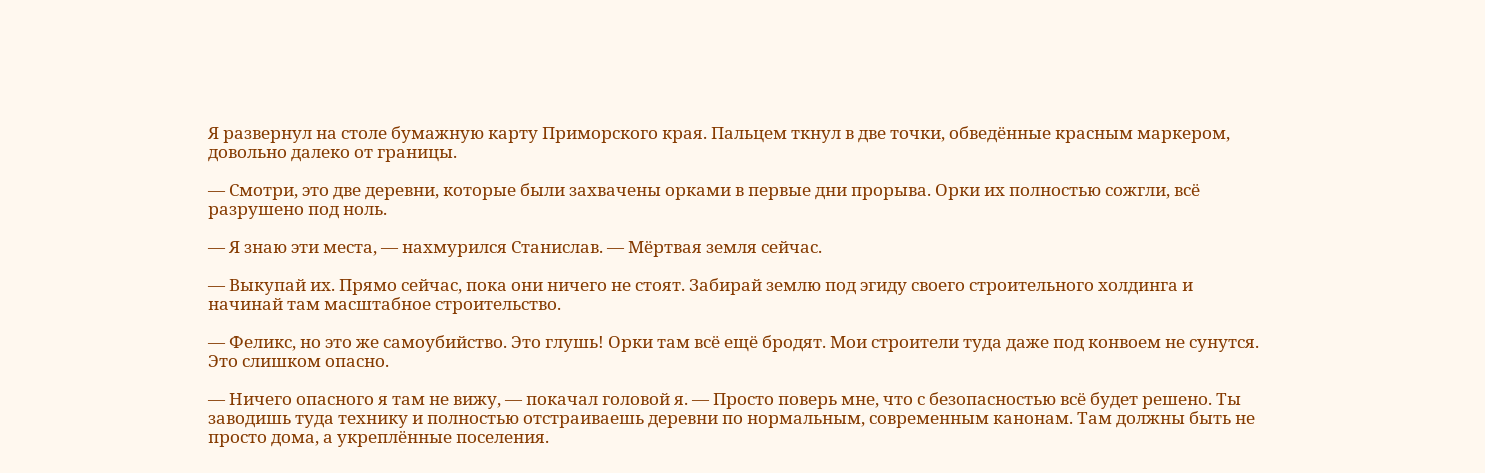Я развернул на столе бумажную карту Приморского края. Пальцем ткнул в две точки, обведённые красным маркером, довольно далеко от границы.

— Смотри, это две деревни, которые были захвачены орками в первые дни прорыва. Орки их полностью сожгли, всё разрушено под ноль.

— Я знаю эти места, — нахмурился Станислав. — Мёртвая земля сейчас.

— Выкупай их. Прямо сейчас, пока они ничего не стоят. Забирай землю под эгиду своего строительного холдинга и начинай там масштабное строительство.

— Феликс, но это же самоубийство. Это глушь! Орки там всё ещё бродят. Мои строители туда даже под конвоем не сунутся. Это слишком опасно.

— Ничего опасного я там не вижу, — покачал головой я. — Просто поверь мне, что с безопасностью всё будет решено. Ты заводишь туда технику и полностью отстраиваешь деревни по нормальным, современным канонам. Там должны быть не просто дома, а укреплённые поселения.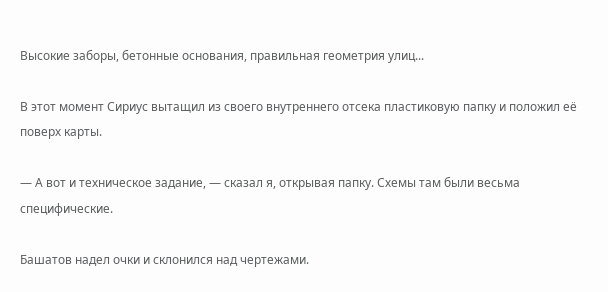Высокие заборы, бетонные основания, правильная геометрия улиц...

В этот момент Сириус вытащил из своего внутреннего отсека пластиковую папку и положил её поверх карты.

— А вот и техническое задание, — сказал я, открывая папку. Схемы там были весьма специфические.

Башатов надел очки и склонился над чертежами.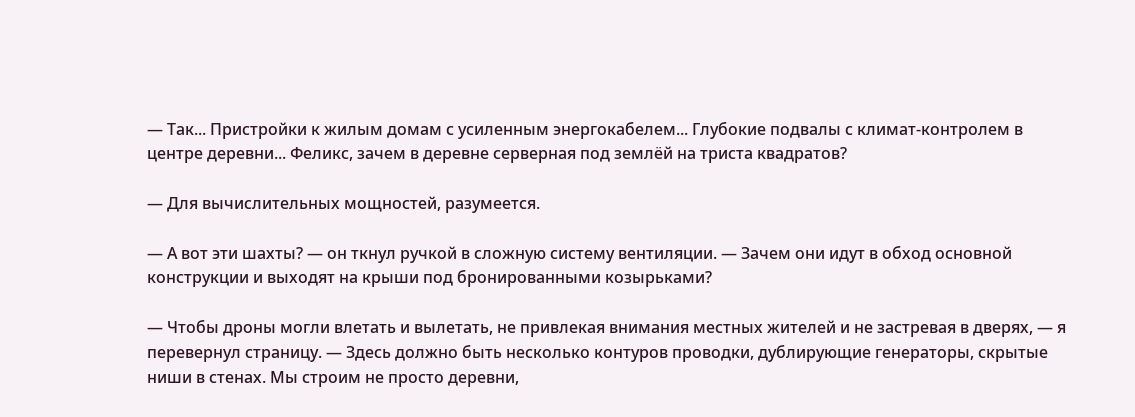— Так... Пристройки к жилым домам с усиленным энергокабелем... Глубокие подвалы с климат-контролем в центре деревни... Феликс, зачем в деревне серверная под землёй на триста квадратов?

— Для вычислительных мощностей, разумеется.

— А вот эти шахты? — он ткнул ручкой в сложную систему вентиляции. — Зачем они идут в обход основной конструкции и выходят на крыши под бронированными козырьками?

— Чтобы дроны могли влетать и вылетать, не привлекая внимания местных жителей и не застревая в дверях, — я перевернул страницу. — Здесь должно быть несколько контуров проводки, дублирующие генераторы, скрытые ниши в стенах. Мы строим не просто деревни,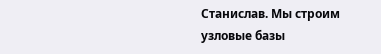Станислав. Мы строим узловые базы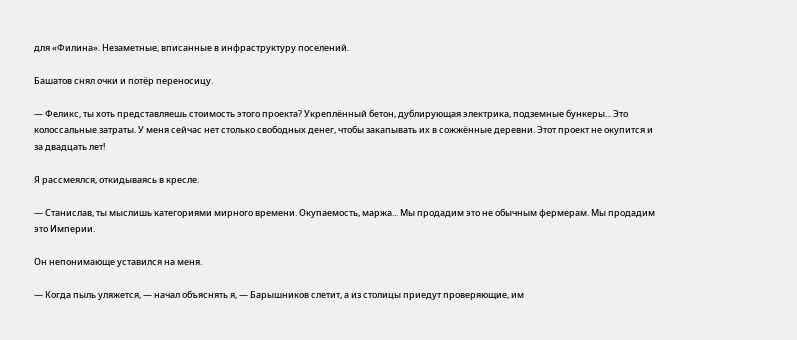для «Филина». Незаметные, вписанные в инфраструктуру поселений.

Башатов снял очки и потёр переносицу.

— Феликс, ты хоть представляешь стоимость этого проекта? Укреплённый бетон, дублирующая электрика, подземные бункеры... Это колоссальные затраты. У меня сейчас нет столько свободных денег, чтобы закапывать их в сожжённые деревни. Этот проект не окупится и за двадцать лет!

Я рассмеялся, откидываясь в кресле.

— Станислав, ты мыслишь категориями мирного времени. Окупаемость, маржа... Мы продадим это не обычным фермерам. Мы продадим это Империи.

Он непонимающе уставился на меня.

— Когда пыль уляжется, — начал объяснять я, — Барышников слетит, а из столицы приедут проверяющие, им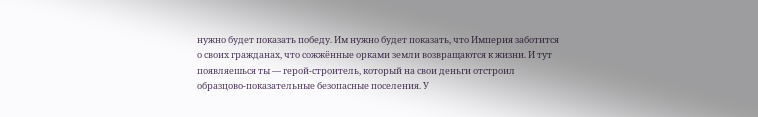нужно будет показать победу. Им нужно будет показать, что Империя заботится о своих гражданах, что сожжённые орками земли возвращаются к жизни. И тут появляешься ты — герой-строитель, который на свои деньги отстроил образцово-показательные безопасные поселения. У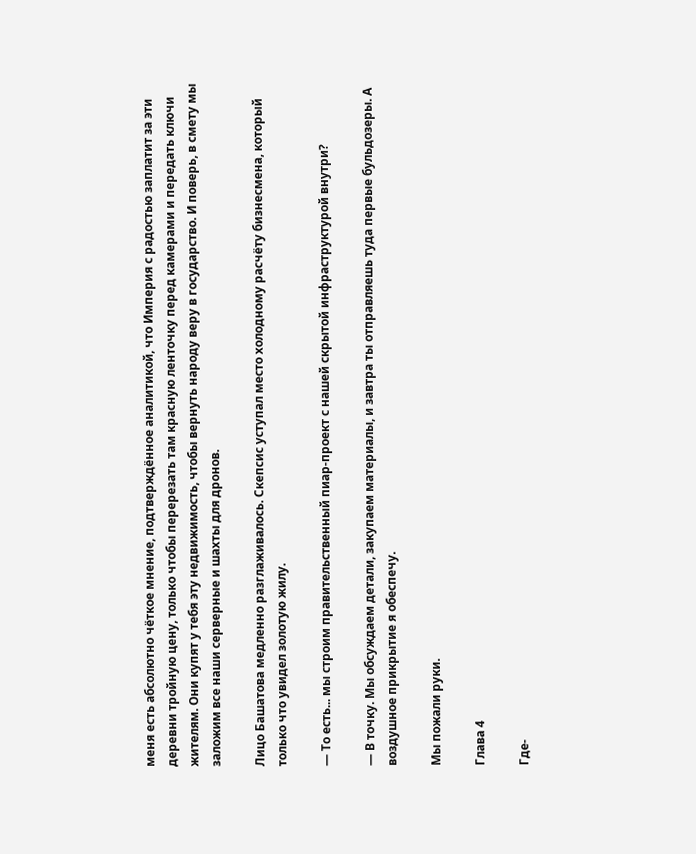меня есть абсолютно чёткое мнение, подтверждённое аналитикой, что Империя с радостью заплатит за эти деревни тройную цену, только чтобы перерезать там красную ленточку перед камерами и передать ключи жителям. Они купят у тебя эту недвижимость, чтобы вернуть народу веру в государство. И поверь, в смету мы заложим все наши серверные и шахты для дронов.

Лицо Башатова медленно разглаживалось. Скепсис уступал место холодному расчёту бизнесмена, который только что увидел золотую жилу.

— То есть... мы строим правительственный пиар-проект с нашей скрытой инфраструктурой внутри?

— В точку. Мы обсуждаем детали, закупаем материалы, и завтра ты отправляешь туда первые бульдозеры. А воздушное прикрытие я обеспечу.

Мы пожали руки.

Глава 4

Где-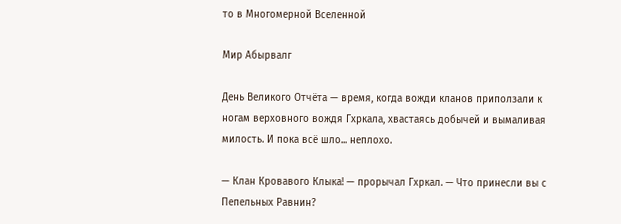то в Многомерной Вселенной

Мир Абырвалг

День Великого Отчёта — время, когда вожди кланов приползали к ногам верховного вождя Гхркала, хвастаясь добычей и вымаливая милость. И пока всё шло... неплохо.

— Клан Кровавого Клыка! — прорычал Гхркал. — Что принесли вы с Пепельных Равнин?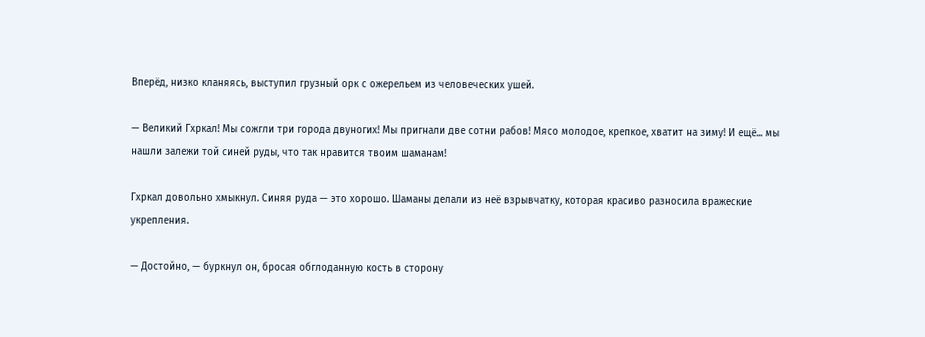Вперёд, низко кланяясь, выступил грузный орк с ожерельем из человеческих ушей.

— Великий Гхркал! Мы сожгли три города двуногих! Мы пригнали две сотни рабов! Мясо молодое, крепкое, хватит на зиму! И ещё... мы нашли залежи той синей руды, что так нравится твоим шаманам!

Гхркал довольно хмыкнул. Синяя руда — это хорошо. Шаманы делали из неё взрывчатку, которая красиво разносила вражеские укрепления.

— Достойно, — буркнул он, бросая обглоданную кость в сторону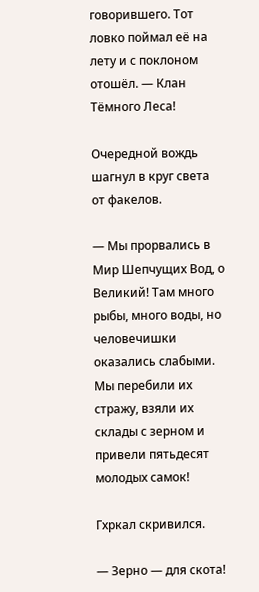говорившего. Тот ловко поймал её на лету и с поклоном отошёл. — Клан Тёмного Леса!

Очередной вождь шагнул в круг света от факелов.

— Мы прорвались в Мир Шепчущих Вод, о Великий! Там много рыбы, много воды, но человечишки оказались слабыми. Мы перебили их стражу, взяли их склады с зерном и привели пятьдесят молодых самок!

Гхркал скривился.

— Зерно — для скота!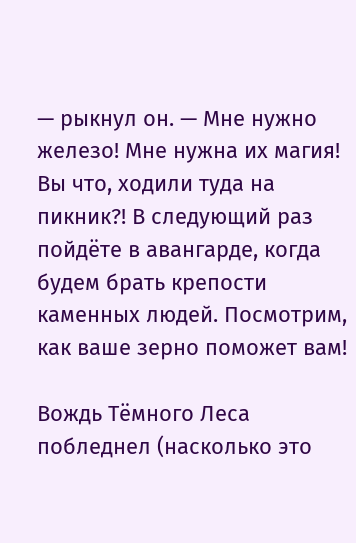— рыкнул он. — Мне нужно железо! Мне нужна их магия! Вы что, ходили туда на пикник?! В следующий раз пойдёте в авангарде, когда будем брать крепости каменных людей. Посмотрим, как ваше зерно поможет вам!

Вождь Тёмного Леса побледнел (насколько это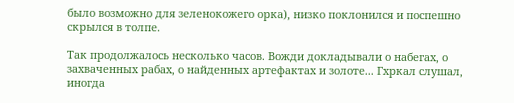было возможно для зеленокожего орка), низко поклонился и поспешно скрылся в толпе.

Так продолжалось несколько часов. Вожди докладывали о набегах, о захваченных рабах, о найденных артефактах и золоте... Гхркал слушал, иногда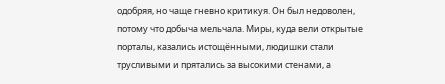одобряя, но чаще гневно критикуя. Он был недоволен, потому что добыча мельчала. Миры, куда вели открытые порталы, казались истощёнными, людишки стали трусливыми и прятались за высокими стенами, а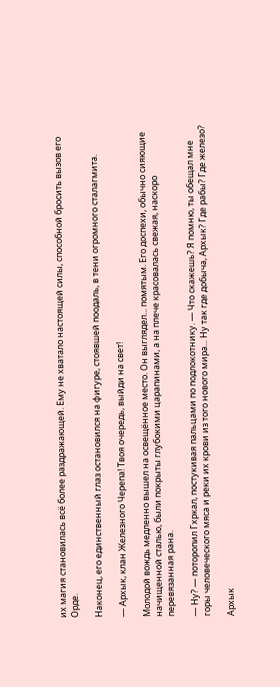их магия становилась всё более раздражающей. Ему не хватало настоящей силы, способной бросить вызов его Орде.

Наконец, его единственный глаз остановился на фигуре, стоявшей поодаль, в тени огромного сталагмита.

— Архык, клан Железного Черепа! Твоя очередь, выйди на свет!

Молодой вождь медленно вышел на освещённое место. Он выглядел... помятым. Его доспехи, обычно сияющие начищенной сталью, были покрыты глубокими царапинами, а на плече красовалась свежая, наскоро перевязанная рана.

— Ну? — поторопил Гхркал, постукивая пальцами по подлокотнику. — Что скажешь? Я помню, ты обещал мне горы человеческого мяса и реки их крови из того нового мира... Ну так где добыча, Архык? Где рабы? Где железо?

Архык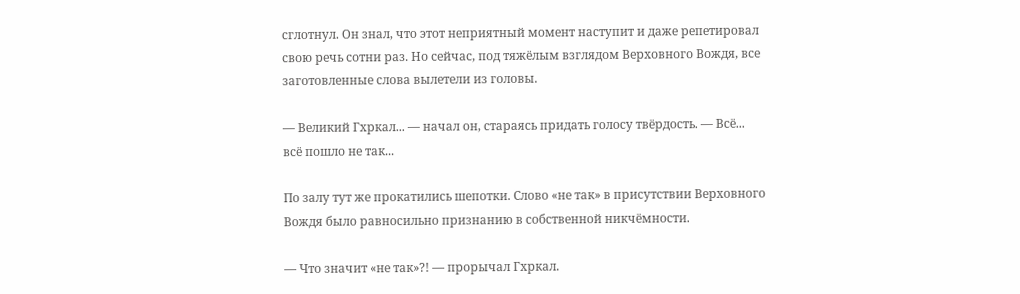сглотнул. Он знал, что этот неприятный момент наступит и даже репетировал свою речь сотни раз. Но сейчас, под тяжёлым взглядом Верховного Вождя, все заготовленные слова вылетели из головы.

— Великий Гхркал... — начал он, стараясь придать голосу твёрдость. — Всё... всё пошло не так...

По залу тут же прокатились шепотки. Слово «не так» в присутствии Верховного Вождя было равносильно признанию в собственной никчёмности.

— Что значит «не так»?! — прорычал Гхркал.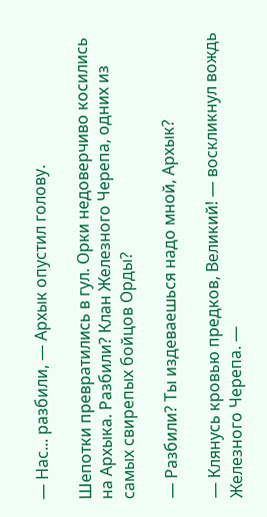— Нас... разбили, — Архык опустил голову.

Шепотки превратились в гул. Орки недоверчиво косились на Архыка. Разбили? Клан Железного Черепа, одних из самых свирепых бойцов Орды?

— Разбили? Ты издеваешься надо мной, Архык?

— Клянусь кровью предков, Великий! — воскликнул вождь Железного Черепа. —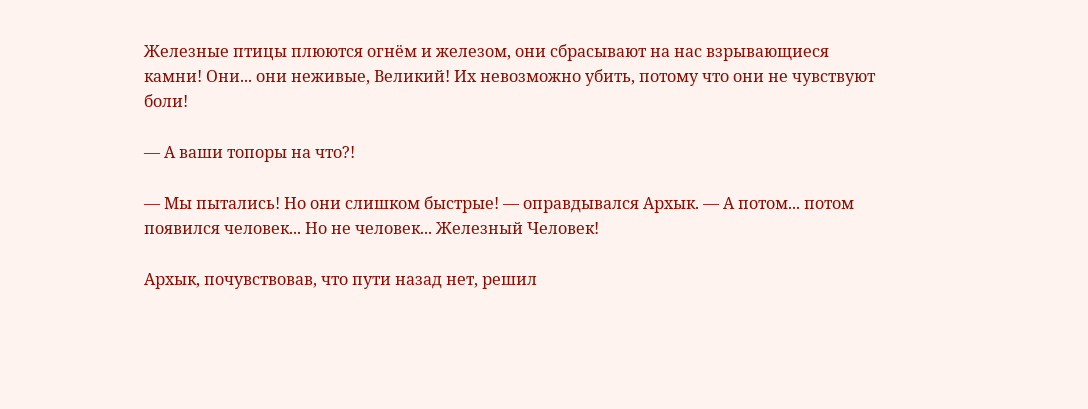Железные птицы плюются огнём и железом, они сбрасывают на нас взрывающиеся камни! Они... они неживые, Великий! Их невозможно убить, потому что они не чувствуют боли!

— А ваши топоры на что?!

— Мы пытались! Но они слишком быстрые! — оправдывался Архык. — А потом... потом появился человек... Но не человек... Железный Человек!

Архык, почувствовав, что пути назад нет, решил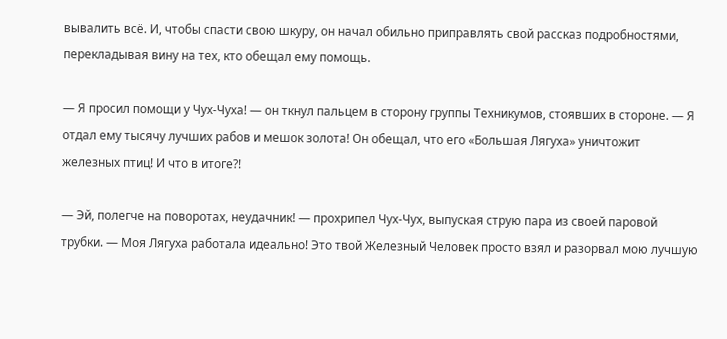вывалить всё. И, чтобы спасти свою шкуру, он начал обильно приправлять свой рассказ подробностями, перекладывая вину на тех, кто обещал ему помощь.

— Я просил помощи у Чух-Чуха! — он ткнул пальцем в сторону группы Техникумов, стоявших в стороне. — Я отдал ему тысячу лучших рабов и мешок золота! Он обещал, что его «Большая Лягуха» уничтожит железных птиц! И что в итоге?!

— Эй, полегче на поворотах, неудачник! — прохрипел Чух-Чух, выпуская струю пара из своей паровой трубки. — Моя Лягуха работала идеально! Это твой Железный Человек просто взял и разорвал мою лучшую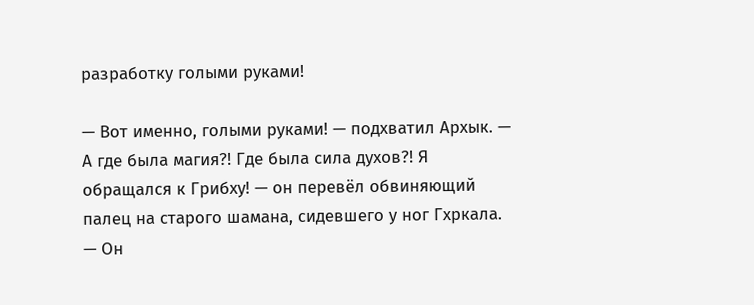разработку голыми руками!

— Вот именно, голыми руками! — подхватил Архык. — А где была магия?! Где была сила духов?! Я обращался к Грибху! — он перевёл обвиняющий палец на старого шамана, сидевшего у ног Гхркала. — Он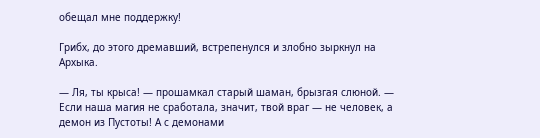обещал мне поддержку!

Грибх, до этого дремавший, встрепенулся и злобно зыркнул на Архыка.

— Ля, ты крыса! — прошамкал старый шаман, брызгая слюной. — Если наша магия не сработала, значит, твой враг — не человек, а демон из Пустоты! А с демонами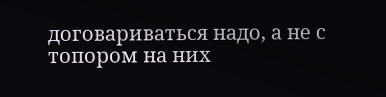договариваться надо, а не с топором на них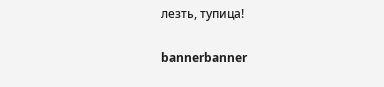лезть, тупица!

bannerbanner